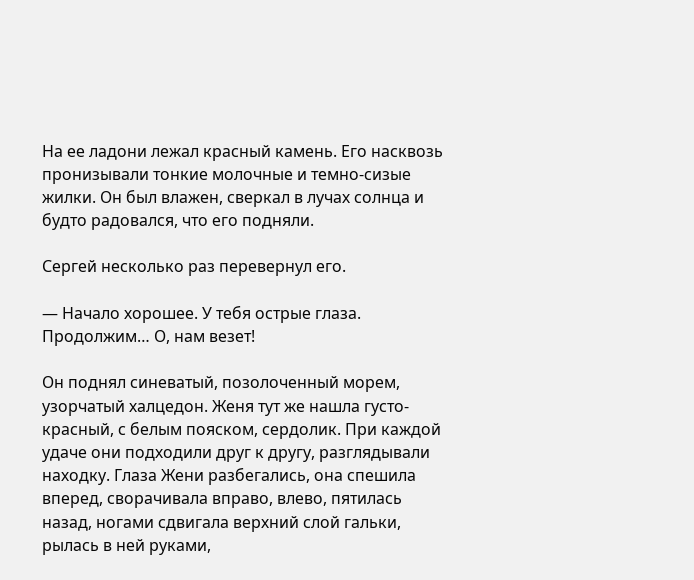На ее ладони лежал красный камень. Его насквозь пронизывали тонкие молочные и темно-сизые жилки. Он был влажен, сверкал в лучах солнца и будто радовался, что его подняли.

Сергей несколько раз перевернул его.

— Начало хорошее. У тебя острые глаза. Продолжим… О, нам везет!

Он поднял синеватый, позолоченный морем, узорчатый халцедон. Женя тут же нашла густо-красный, с белым пояском, сердолик. При каждой удаче они подходили друг к другу, разглядывали находку. Глаза Жени разбегались, она спешила вперед, сворачивала вправо, влево, пятилась назад, ногами сдвигала верхний слой гальки, рылась в ней руками,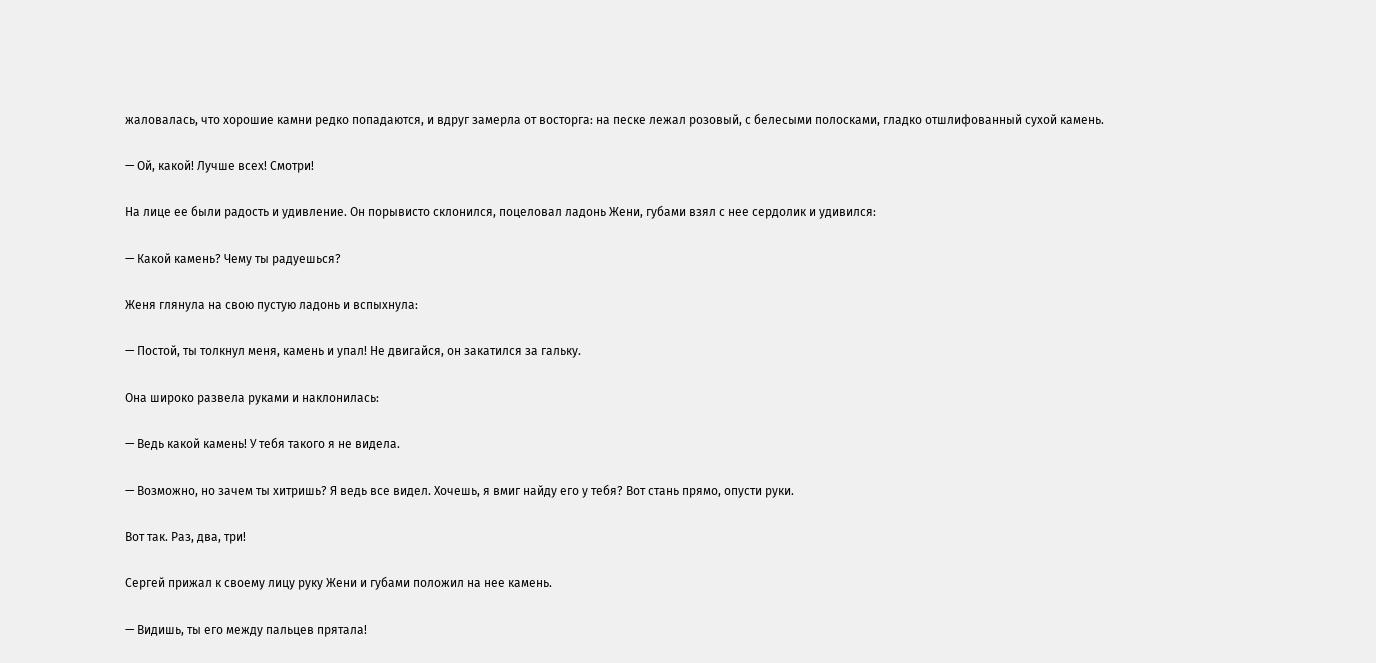жаловалась, что хорошие камни редко попадаются, и вдруг замерла от восторга: на песке лежал розовый, с белесыми полосками, гладко отшлифованный сухой камень.

— Ой, какой! Лучше всех! Смотри!

На лице ее были радость и удивление. Он порывисто склонился, поцеловал ладонь Жени, губами взял с нее сердолик и удивился:

— Какой камень? Чему ты радуешься?

Женя глянула на свою пустую ладонь и вспыхнула:

— Постой, ты толкнул меня, камень и упал! Не двигайся, он закатился за гальку.

Она широко развела руками и наклонилась:

— Ведь какой камень! У тебя такого я не видела.

— Возможно, но зачем ты хитришь? Я ведь все видел. Хочешь, я вмиг найду его у тебя? Вот стань прямо, опусти руки.

Вот так. Раз, два, три!

Сергей прижал к своему лицу руку Жени и губами положил на нее камень.

— Видишь, ты его между пальцев прятала!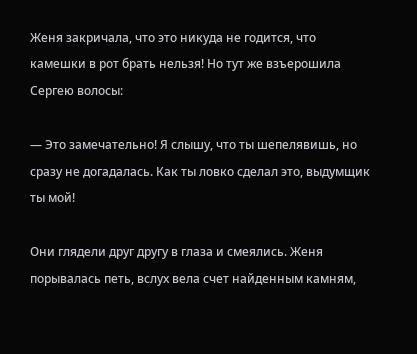Женя закричала, что это никуда не годится, что камешки в рот брать нельзя! Но тут же взъерошила Сергею волосы:

— Это замечательно! Я слышу, что ты шепелявишь, но сразу не догадалась. Как ты ловко сделал это, выдумщик ты мой!

Они глядели друг другу в глаза и смеялись. Женя порывалась петь, вслух вела счет найденным камням,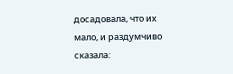досадовала, что их мало, и раздумчиво сказала: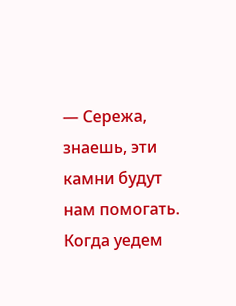— Сережа, знаешь, эти камни будут нам помогать. Когда уедем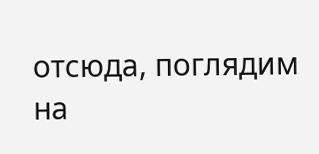отсюда, поглядим на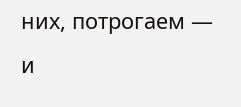них, потрогаем — и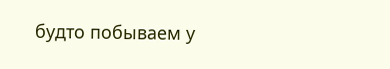будто побываем у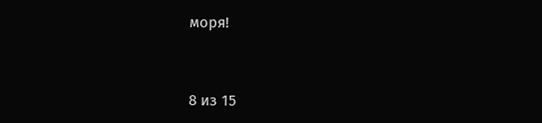моря!



8 из 15